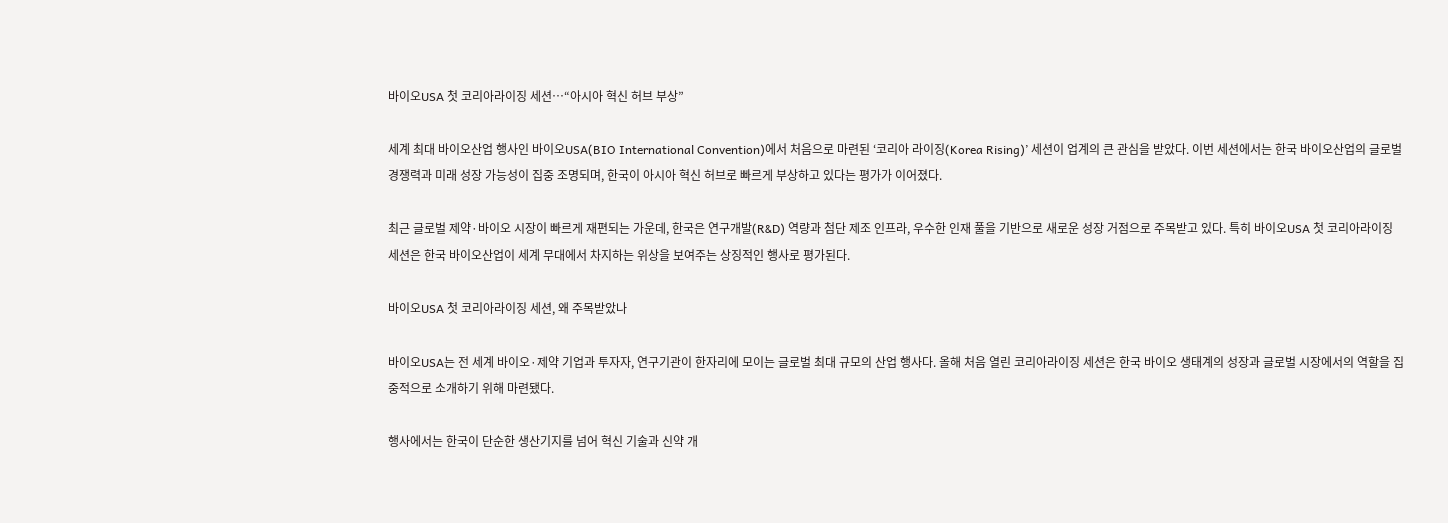바이오USA 첫 코리아라이징 세션…“아시아 혁신 허브 부상”

세계 최대 바이오산업 행사인 바이오USA(BIO International Convention)에서 처음으로 마련된 ‘코리아 라이징(Korea Rising)’ 세션이 업계의 큰 관심을 받았다. 이번 세션에서는 한국 바이오산업의 글로벌 경쟁력과 미래 성장 가능성이 집중 조명되며, 한국이 아시아 혁신 허브로 빠르게 부상하고 있다는 평가가 이어졌다.

최근 글로벌 제약·바이오 시장이 빠르게 재편되는 가운데, 한국은 연구개발(R&D) 역량과 첨단 제조 인프라, 우수한 인재 풀을 기반으로 새로운 성장 거점으로 주목받고 있다. 특히 바이오USA 첫 코리아라이징 세션은 한국 바이오산업이 세계 무대에서 차지하는 위상을 보여주는 상징적인 행사로 평가된다.

바이오USA 첫 코리아라이징 세션, 왜 주목받았나

바이오USA는 전 세계 바이오·제약 기업과 투자자, 연구기관이 한자리에 모이는 글로벌 최대 규모의 산업 행사다. 올해 처음 열린 코리아라이징 세션은 한국 바이오 생태계의 성장과 글로벌 시장에서의 역할을 집중적으로 소개하기 위해 마련됐다.

행사에서는 한국이 단순한 생산기지를 넘어 혁신 기술과 신약 개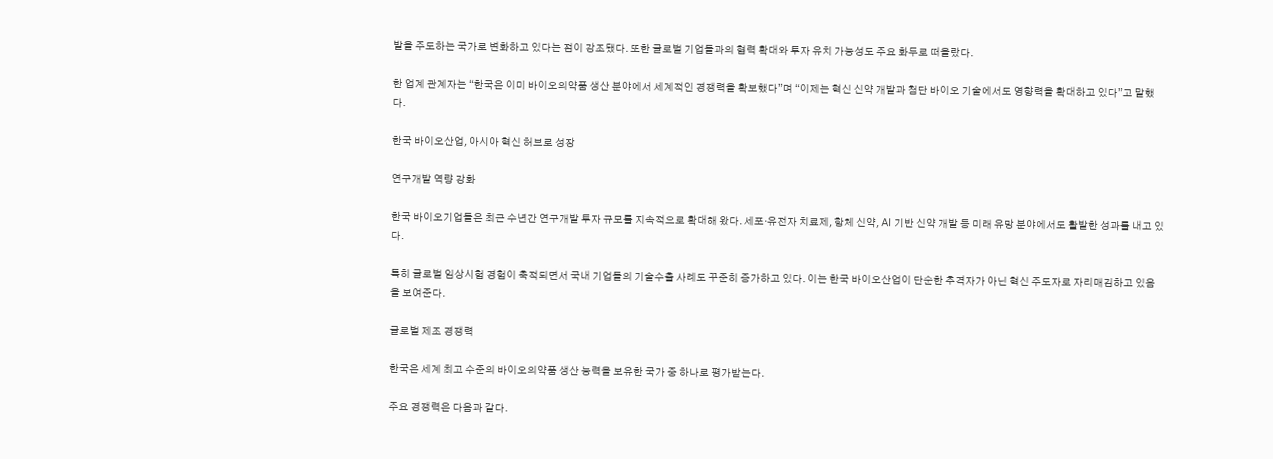발을 주도하는 국가로 변화하고 있다는 점이 강조됐다. 또한 글로벌 기업들과의 협력 확대와 투자 유치 가능성도 주요 화두로 떠올랐다.

한 업계 관계자는 “한국은 이미 바이오의약품 생산 분야에서 세계적인 경쟁력을 확보했다”며 “이제는 혁신 신약 개발과 첨단 바이오 기술에서도 영향력을 확대하고 있다”고 말했다.

한국 바이오산업, 아시아 혁신 허브로 성장

연구개발 역량 강화

한국 바이오기업들은 최근 수년간 연구개발 투자 규모를 지속적으로 확대해 왔다. 세포·유전자 치료제, 항체 신약, AI 기반 신약 개발 등 미래 유망 분야에서도 활발한 성과를 내고 있다.

특히 글로벌 임상시험 경험이 축적되면서 국내 기업들의 기술수출 사례도 꾸준히 증가하고 있다. 이는 한국 바이오산업이 단순한 추격자가 아닌 혁신 주도자로 자리매김하고 있음을 보여준다.

글로벌 제조 경쟁력

한국은 세계 최고 수준의 바이오의약품 생산 능력을 보유한 국가 중 하나로 평가받는다.

주요 경쟁력은 다음과 같다.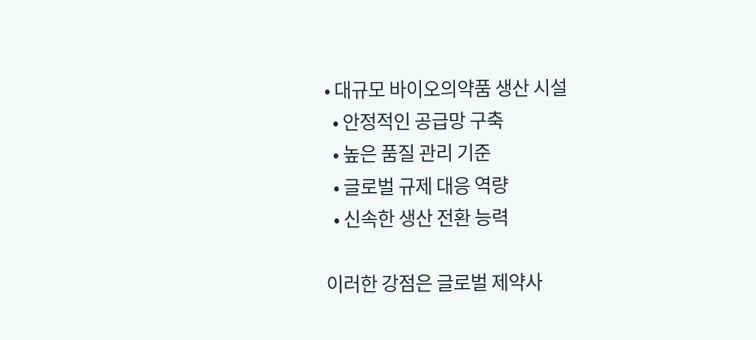• 대규모 바이오의약품 생산 시설
  • 안정적인 공급망 구축
  • 높은 품질 관리 기준
  • 글로벌 규제 대응 역량
  • 신속한 생산 전환 능력

이러한 강점은 글로벌 제약사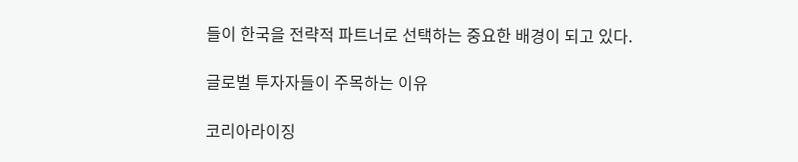들이 한국을 전략적 파트너로 선택하는 중요한 배경이 되고 있다.

글로벌 투자자들이 주목하는 이유

코리아라이징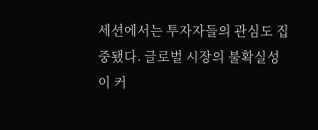세션에서는 투자자들의 관심도 집중됐다. 글로벌 시장의 불확실성이 커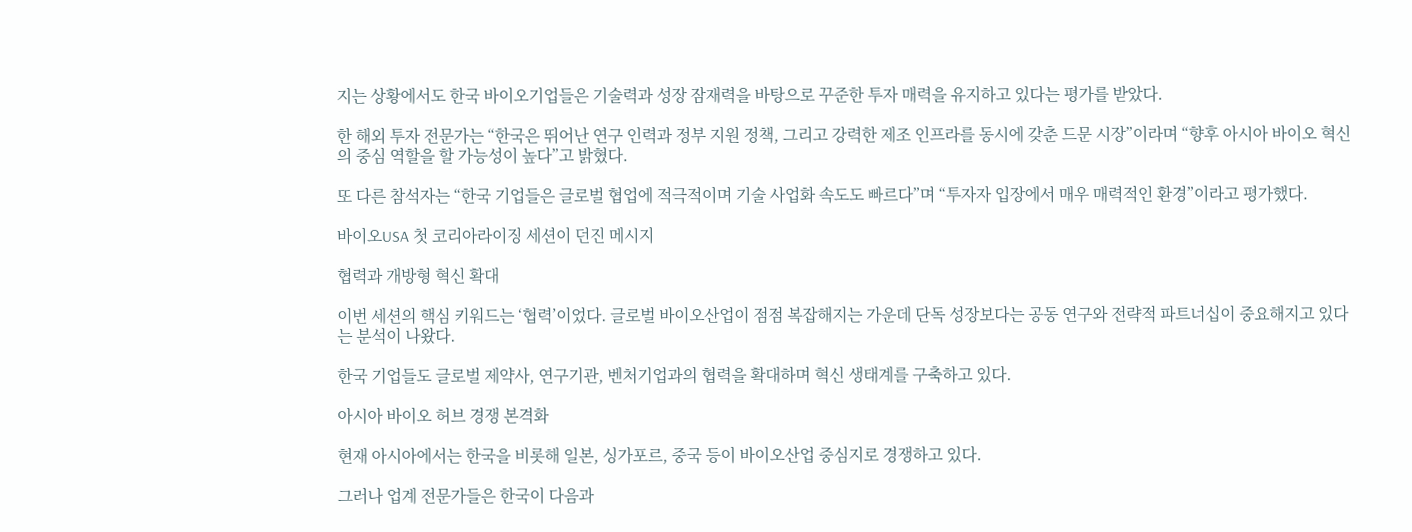지는 상황에서도 한국 바이오기업들은 기술력과 성장 잠재력을 바탕으로 꾸준한 투자 매력을 유지하고 있다는 평가를 받았다.

한 해외 투자 전문가는 “한국은 뛰어난 연구 인력과 정부 지원 정책, 그리고 강력한 제조 인프라를 동시에 갖춘 드문 시장”이라며 “향후 아시아 바이오 혁신의 중심 역할을 할 가능성이 높다”고 밝혔다.

또 다른 참석자는 “한국 기업들은 글로벌 협업에 적극적이며 기술 사업화 속도도 빠르다”며 “투자자 입장에서 매우 매력적인 환경”이라고 평가했다.

바이오USA 첫 코리아라이징 세션이 던진 메시지

협력과 개방형 혁신 확대

이번 세션의 핵심 키워드는 ‘협력’이었다. 글로벌 바이오산업이 점점 복잡해지는 가운데 단독 성장보다는 공동 연구와 전략적 파트너십이 중요해지고 있다는 분석이 나왔다.

한국 기업들도 글로벌 제약사, 연구기관, 벤처기업과의 협력을 확대하며 혁신 생태계를 구축하고 있다.

아시아 바이오 허브 경쟁 본격화

현재 아시아에서는 한국을 비롯해 일본, 싱가포르, 중국 등이 바이오산업 중심지로 경쟁하고 있다.

그러나 업계 전문가들은 한국이 다음과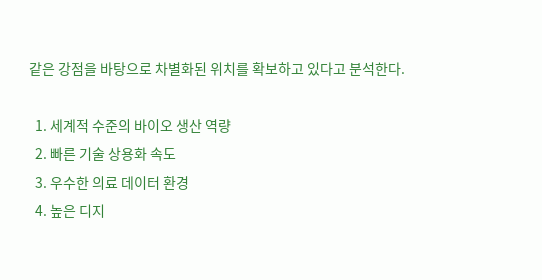같은 강점을 바탕으로 차별화된 위치를 확보하고 있다고 분석한다.

  1. 세계적 수준의 바이오 생산 역량
  2. 빠른 기술 상용화 속도
  3. 우수한 의료 데이터 환경
  4. 높은 디지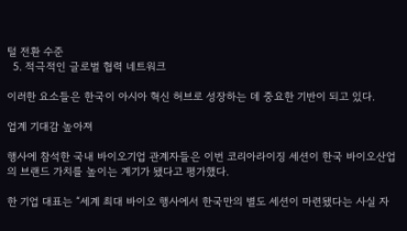털 전환 수준
  5. 적극적인 글로벌 협력 네트워크

이러한 요소들은 한국이 아시아 혁신 허브로 성장하는 데 중요한 기반이 되고 있다.

업계 기대감 높아져

행사에 참석한 국내 바이오기업 관계자들은 이번 코리아라이징 세션이 한국 바이오산업의 브랜드 가치를 높이는 계기가 됐다고 평가했다.

한 기업 대표는 “세계 최대 바이오 행사에서 한국만의 별도 세션이 마련됐다는 사실 자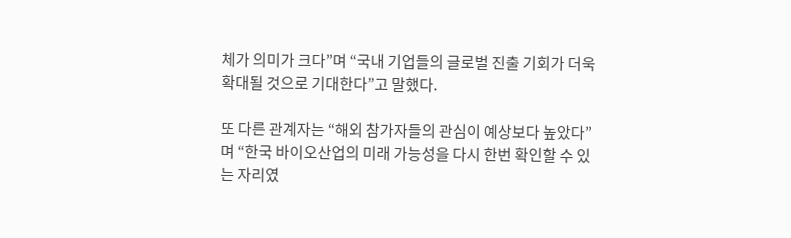체가 의미가 크다”며 “국내 기업들의 글로벌 진출 기회가 더욱 확대될 것으로 기대한다”고 말했다.

또 다른 관계자는 “해외 참가자들의 관심이 예상보다 높았다”며 “한국 바이오산업의 미래 가능성을 다시 한번 확인할 수 있는 자리였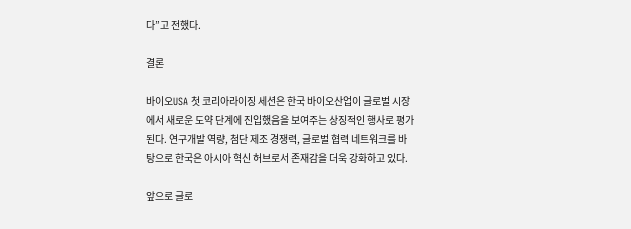다”고 전했다.

결론

바이오USA 첫 코리아라이징 세션은 한국 바이오산업이 글로벌 시장에서 새로운 도약 단계에 진입했음을 보여주는 상징적인 행사로 평가된다. 연구개발 역량, 첨단 제조 경쟁력, 글로벌 협력 네트워크를 바탕으로 한국은 아시아 혁신 허브로서 존재감을 더욱 강화하고 있다.

앞으로 글로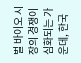벌 바이오 시장의 경쟁이 심화되는 가운데, 한국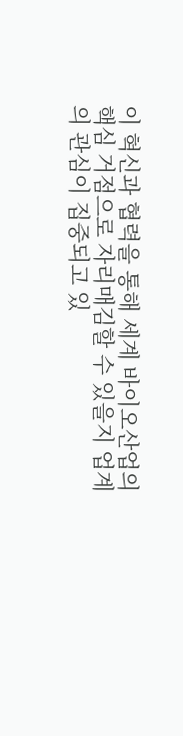이 혁신과 협력을 통해 세계 바이오산업의 핵심 거점으로 자리매김할 수 있을지 업계의 관심이 집중되고 있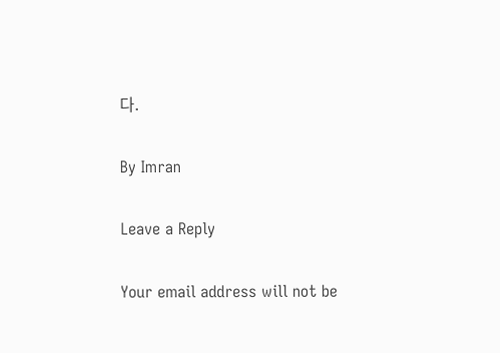다.

By Imran

Leave a Reply

Your email address will not be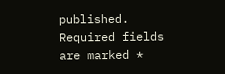published. Required fields are marked *